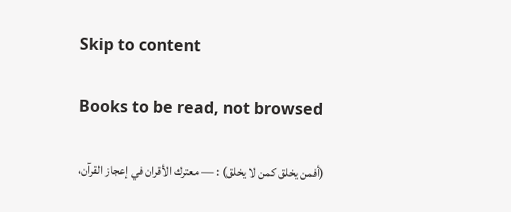Skip to content

Books to be read, not browsed

(أفمن يخلق كمن لا يخلق) : — معترك الأقران في إعجاز القرآن،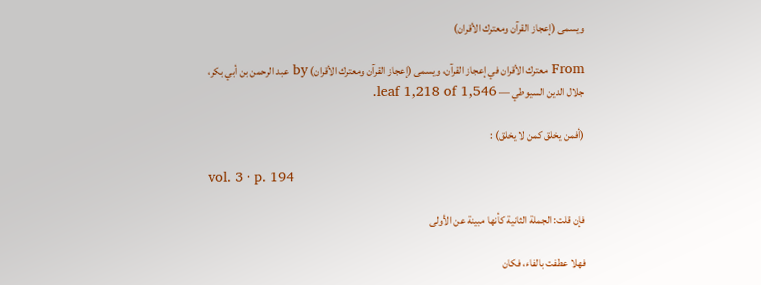ويسمى (إعجاز القرآن ومعترك الأقران)

From معترك الأقران في إعجاز القرآن، ويسمى (إعجاز القرآن ومعترك الأقران) by عبد الرحمن بن أبي بكر، جلال الدين السيوطي — leaf 1,218 of 1,546.

(أفمن يخلق كمن لا يخلق) :

vol. 3 · p. 194

فإن قلت: الجملة الثانية كأنها مبينة عن الأولى

فهلا عطفت بالفاء، فكان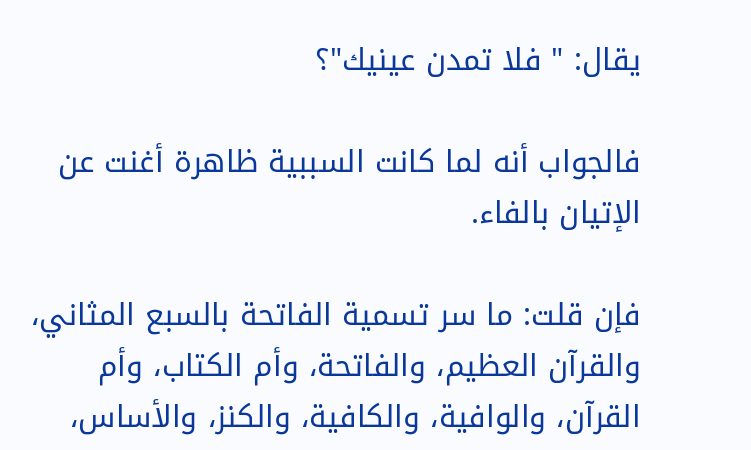يقال: " فلا تمدن عينيك"؟

فالجواب أنه لما كانت السببية ظاهرة أغنت عن الإتيان بالفاء.

فإن قلت: ما سر تسمية الفاتحة بالسبع المثاني، والقرآن العظيم، والفاتحة، وأم الكتاب، وأم القرآن، والوافية، والكافية، والكنز، والأساس،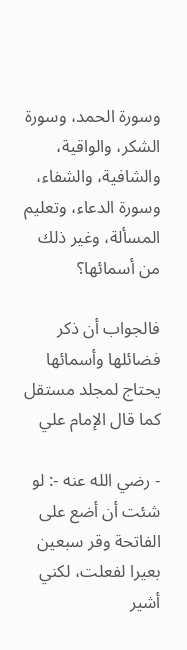وسورة الحمد، وسورة الشكر، والواقية، والشافية، والشفاء، وسورة الدعاء، وتعليم المسألة، وغير ذلك من أسمائها؟

فالجواب أن ذكر فضائلها وأسمائها يحتاج لمجلد مستقل كما قال الإمام علي

- رضي الله عنه -: لو شئت أن أضع على الفاتحة وقر سبعين بعيرا لفعلت، لكني أشير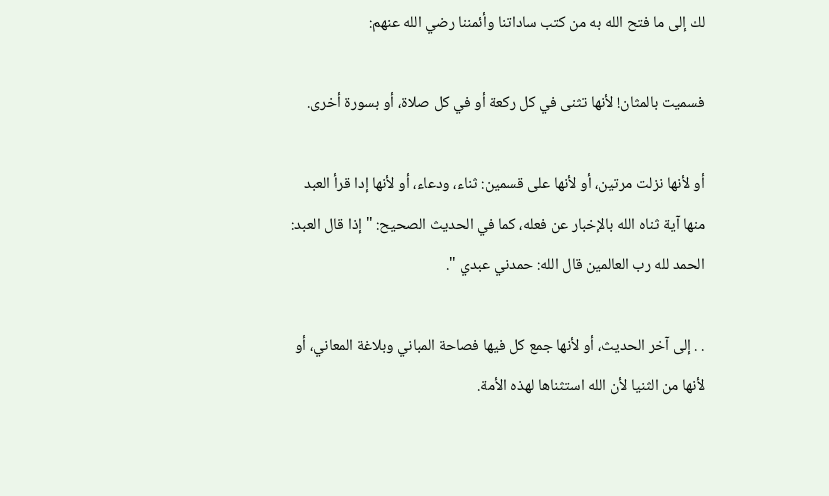لك إلى ما فتح الله به من كتب ساداتنا وأئمننا رضي الله عنهم:

فسميت بالمثان! لأنها تثنى في كل ركعة أو في كل صلاة، أو بسورة أخرى.

أو لأنها نزلت مرتين، أو لأنها على قسمين: ثناء، ودعاء، أو لأنها إدا قرأ العبد منها آية ثناه الله بالإخبار عن فعله، كما في الحديث الصحيح: " إذا قال العبد: الحمد لله رب العالمين قال الله: حمدني عبدي ".

. . إلى آخر الحديث، أو لأنها جمع كل فيها فصاحة المباني وبلاغة المعاني، أو لأنها من الثنيا لأن الله استثناها لهذه الأمة.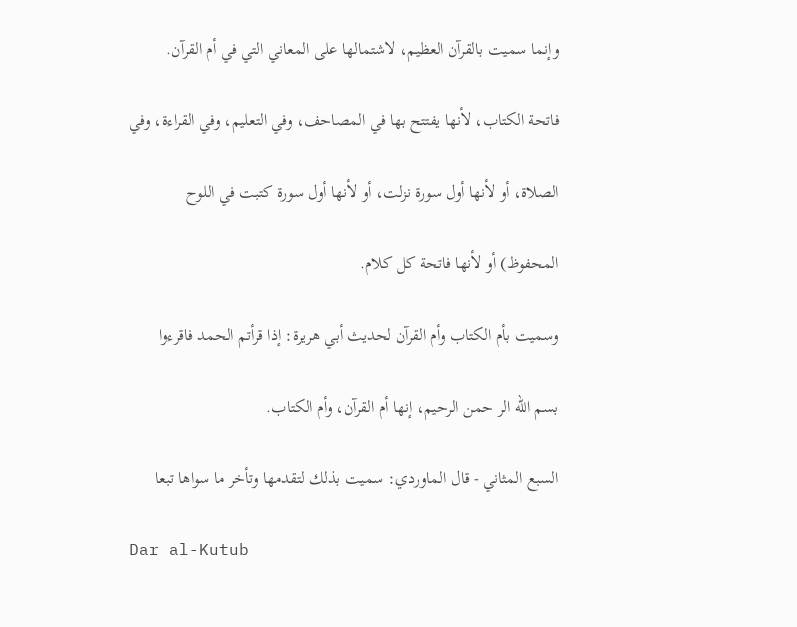وإنما سميت بالقرآن العظيم، لاشتمالها على المعاني التي في أم القرآن.

فاتحة الكتاب، لأنها يفتتح بها في المصاحف، وفي التعليم، وفي القراءة، وفي

الصلاة، أو لأنها أول سورة نزلت، أو لأنها أول سورة كتبت في اللوح

المحفوظ) أو لأنها فاتحة كل كلام.

وسميت بأم الكتاب وأم القرآن لحديث أبي هريرة: إذا قرأتم الحمد فاقرءوا

بسم الله الر حمن الرحيم، إنها أم القرآن، وأم الكتاب.

السبع المثاني - قال الماوردي: سميت بذلك لتقدمها وتأخر ما سواها تبعا

Dar al-Kutub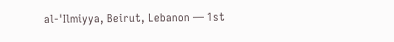al-'Ilmiyya, Beirut, Lebanon — 1st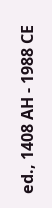ed., 1408 AH - 1988 CE